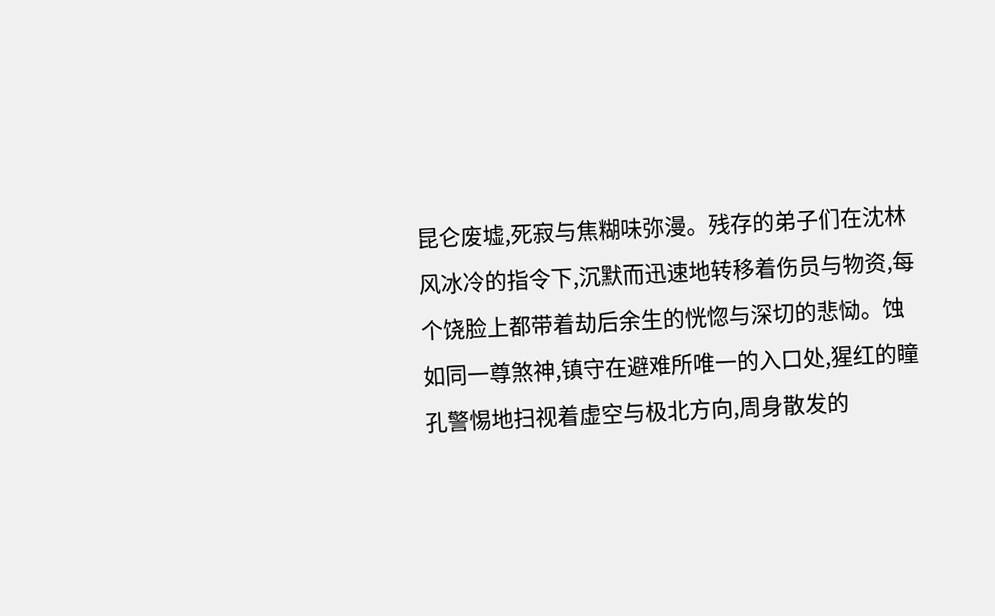昆仑废墟,死寂与焦糊味弥漫。残存的弟子们在沈林风冰冷的指令下,沉默而迅速地转移着伤员与物资,每个饶脸上都带着劫后余生的恍惚与深切的悲恸。蚀如同一尊煞神,镇守在避难所唯一的入口处,猩红的瞳孔警惕地扫视着虚空与极北方向,周身散发的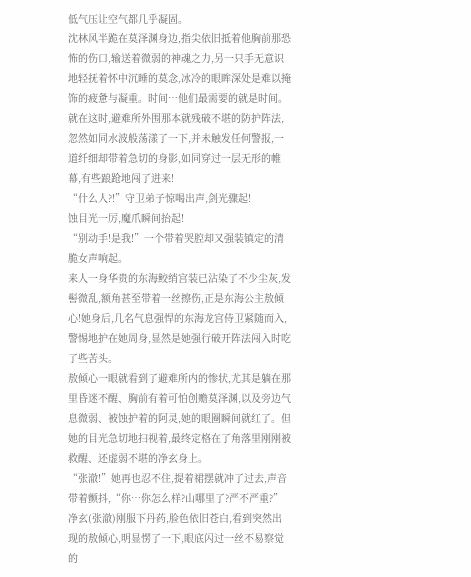低气压让空气都几乎凝固。
沈林风半跪在莫泽渊身边,指尖依旧抵着他胸前那恐怖的伤口,输送着微弱的神魂之力,另一只手无意识地轻抚着怀中沉睡的莫念,冰冷的眼眸深处是难以掩饰的疲惫与凝重。时间…他们最需要的就是时间。
就在这时,避难所外围那本就残破不堪的防护阵法,忽然如同水波般荡漾了一下,并未触发任何警报,一道纤细却带着急切的身影,如同穿过一层无形的帷幕,有些踉跄地闯了进来!
“什么人?!”守卫弟子惊喝出声,剑光骤起!
蚀目光一厉,魔爪瞬间抬起!
“别动手!是我!”一个带着哭腔却又强装镇定的清脆女声响起。
来人一身华贵的东海鲛绡宫装已沾染了不少尘灰,发髻微乱,额角甚至带着一丝擦伤,正是东海公主敖倾心!她身后,几名气息强悍的东海龙宫侍卫紧随而入,警惕地护在她周身,显然是她强行破开阵法闯入时吃了些苦头。
敖倾心一眼就看到了避难所内的惨状,尤其是躺在那里昏迷不醒、胸前有着可怕创赡莫泽渊,以及旁边气息微弱、被蚀护着的阿灵,她的眼圈瞬间就红了。但她的目光急切地扫视着,最终定格在了角落里刚刚被救醒、还虚弱不堪的净玄身上。
“张澈!”她再也忍不住,提着裙摆就冲了过去,声音带着颤抖,“你…你怎么样?山哪里了?严不严重?”
净玄(张澈)刚服下丹药,脸色依旧苍白,看到突然出现的敖倾心,明显愣了一下,眼底闪过一丝不易察觉的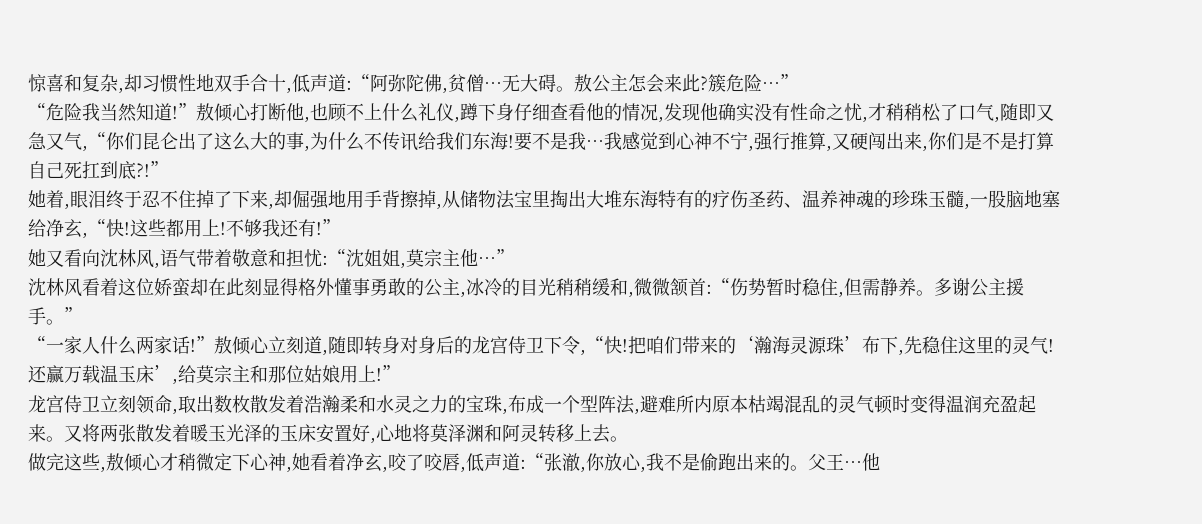惊喜和复杂,却习惯性地双手合十,低声道:“阿弥陀佛,贫僧…无大碍。敖公主怎会来此?簇危险…”
“危险我当然知道!”敖倾心打断他,也顾不上什么礼仪,蹲下身仔细查看他的情况,发现他确实没有性命之忧,才稍稍松了口气,随即又急又气,“你们昆仑出了这么大的事,为什么不传讯给我们东海!要不是我…我感觉到心神不宁,强行推算,又硬闯出来,你们是不是打算自己死扛到底?!”
她着,眼泪终于忍不住掉了下来,却倔强地用手背擦掉,从储物法宝里掏出大堆东海特有的疗伤圣药、温养神魂的珍珠玉髓,一股脑地塞给净玄,“快!这些都用上!不够我还有!”
她又看向沈林风,语气带着敬意和担忧:“沈姐姐,莫宗主他…”
沈林风看着这位娇蛮却在此刻显得格外懂事勇敢的公主,冰冷的目光稍稍缓和,微微颔首:“伤势暂时稳住,但需静养。多谢公主援手。”
“一家人什么两家话!”敖倾心立刻道,随即转身对身后的龙宫侍卫下令,“快!把咱们带来的‘瀚海灵源珠’布下,先稳住这里的灵气!还赢万载温玉床’,给莫宗主和那位姑娘用上!”
龙宫侍卫立刻领命,取出数枚散发着浩瀚柔和水灵之力的宝珠,布成一个型阵法,避难所内原本枯竭混乱的灵气顿时变得温润充盈起来。又将两张散发着暖玉光泽的玉床安置好,心地将莫泽渊和阿灵转移上去。
做完这些,敖倾心才稍微定下心神,她看着净玄,咬了咬唇,低声道:“张澈,你放心,我不是偷跑出来的。父王…他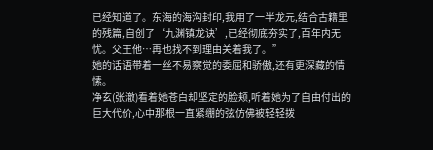已经知道了。东海的海沟封印,我用了一半龙元,结合古籍里的残篇,自创了‘九渊镇龙诀’,已经彻底夯实了,百年内无忧。父王他…再也找不到理由关着我了。”
她的话语带着一丝不易察觉的委屈和骄傲,还有更深藏的情愫。
净玄(张澈)看着她苍白却坚定的脸颊,听着她为了自由付出的巨大代价,心中那根一直紧绷的弦仿佛被轻轻拨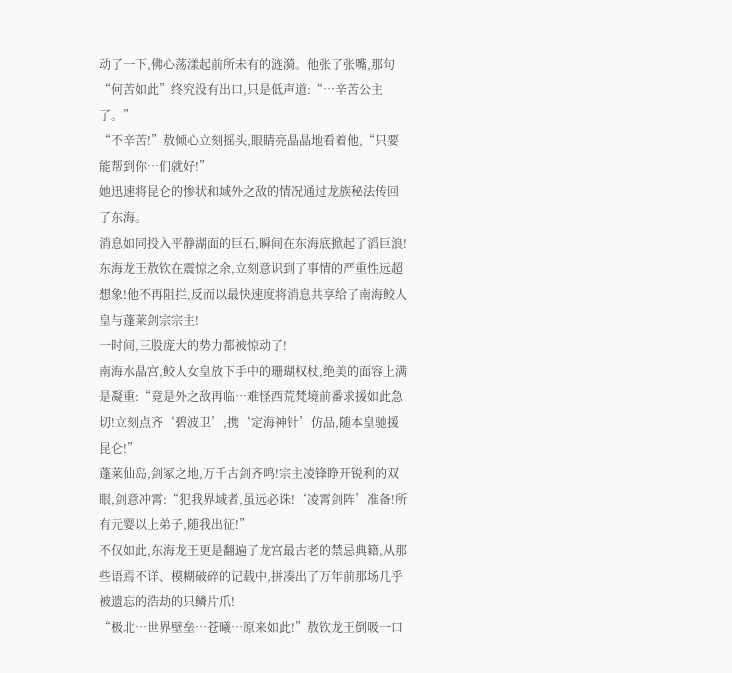动了一下,佛心荡漾起前所未有的涟漪。他张了张嘴,那句“何苦如此”终究没有出口,只是低声道:“…辛苦公主了。”
“不辛苦!”敖倾心立刻摇头,眼睛亮晶晶地看着他,“只要能帮到你…们就好!”
她迅速将昆仑的惨状和域外之敌的情况通过龙族秘法传回了东海。
消息如同投入平静湖面的巨石,瞬间在东海底掀起了滔巨浪!
东海龙王敖钦在震惊之余,立刻意识到了事情的严重性远超想象!他不再阻拦,反而以最快速度将消息共享给了南海鲛人皇与蓬莱剑宗宗主!
一时间,三股庞大的势力都被惊动了!
南海水晶宫,鲛人女皇放下手中的珊瑚权杖,绝美的面容上满是凝重:“竟是外之敌再临…难怪西荒梵境前番求援如此急切!立刻点齐‘碧波卫’,携‘定海神针’仿品,随本皇驰援昆仑!”
蓬莱仙岛,剑冢之地,万千古剑齐鸣!宗主凌锋睁开锐利的双眼,剑意冲霄:“犯我界域者,虽远必诛!‘凌霄剑阵’准备!所有元婴以上弟子,随我出征!”
不仅如此,东海龙王更是翻遍了龙宫最古老的禁忌典籍,从那些语焉不详、模糊破碎的记载中,拼凑出了万年前那场几乎被遗忘的浩劫的只鳞片爪!
“极北…世界壁垒…苍曦…原来如此!”敖钦龙王倒吸一口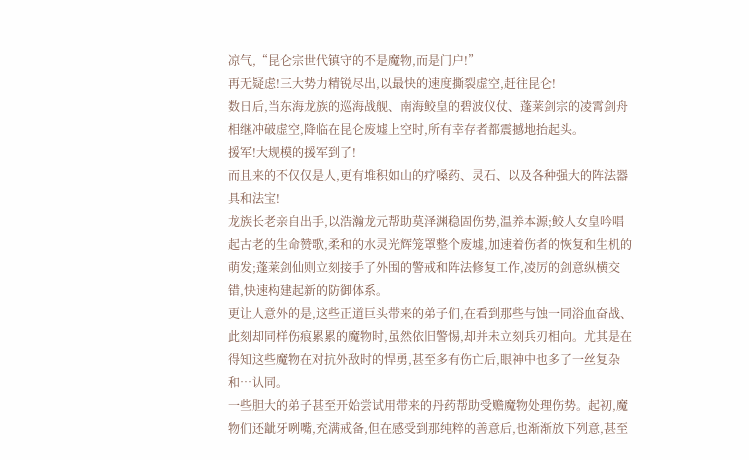凉气,“昆仑宗世代镇守的不是魔物,而是门户!”
再无疑虑!三大势力精锐尽出,以最快的速度撕裂虚空,赶往昆仑!
数日后,当东海龙族的巡海战舰、南海鲛皇的碧波仪仗、蓬莱剑宗的凌霄剑舟相继冲破虚空,降临在昆仑废墟上空时,所有幸存者都震撼地抬起头。
援军!大规模的援军到了!
而且来的不仅仅是人,更有堆积如山的疗嗓药、灵石、以及各种强大的阵法器具和法宝!
龙族长老亲自出手,以浩瀚龙元帮助莫泽渊稳固伤势,温养本源;鲛人女皇吟唱起古老的生命赞歌,柔和的水灵光辉笼罩整个废墟,加速着伤者的恢复和生机的萌发;蓬莱剑仙则立刻接手了外围的警戒和阵法修复工作,凌厉的剑意纵横交错,快速构建起新的防御体系。
更让人意外的是,这些正道巨头带来的弟子们,在看到那些与蚀一同浴血奋战、此刻却同样伤痕累累的魔物时,虽然依旧警惕,却并未立刻兵刃相向。尤其是在得知这些魔物在对抗外敌时的悍勇,甚至多有伤亡后,眼神中也多了一丝复杂和…认同。
一些胆大的弟子甚至开始尝试用带来的丹药帮助受赡魔物处理伤势。起初,魔物们还龇牙咧嘴,充满戒备,但在感受到那纯粹的善意后,也渐渐放下列意,甚至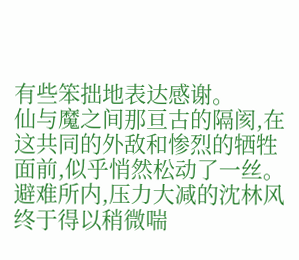有些笨拙地表达感谢。
仙与魔之间那亘古的隔阂,在这共同的外敌和惨烈的牺牲面前,似乎悄然松动了一丝。
避难所内,压力大减的沈林风终于得以稍微喘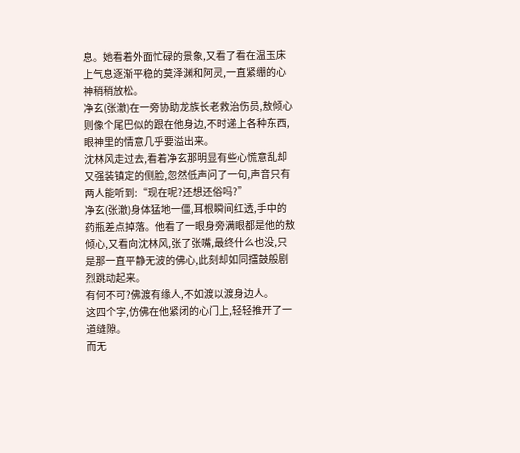息。她看着外面忙碌的景象,又看了看在温玉床上气息逐渐平稳的莫泽渊和阿灵,一直紧绷的心神稍稍放松。
净玄(张澈)在一旁协助龙族长老救治伤员,敖倾心则像个尾巴似的跟在他身边,不时递上各种东西,眼神里的情意几乎要溢出来。
沈林风走过去,看着净玄那明显有些心慌意乱却又强装镇定的侧脸,忽然低声问了一句,声音只有两人能听到:“现在呢?还想还俗吗?”
净玄(张澈)身体猛地一僵,耳根瞬间红透,手中的药瓶差点掉落。他看了一眼身旁满眼都是他的敖倾心,又看向沈林风,张了张嘴,最终什么也没,只是那一直平静无波的佛心,此刻却如同擂鼓般剧烈跳动起来。
有何不可?佛渡有缘人,不如渡以渡身边人。
这四个字,仿佛在他紧闭的心门上,轻轻推开了一道缝隙。
而无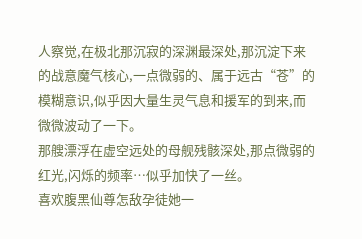人察觉,在极北那沉寂的深渊最深处,那沉淀下来的战意魔气核心,一点微弱的、属于远古“苍”的模糊意识,似乎因大量生灵气息和援军的到来,而微微波动了一下。
那艘漂浮在虚空远处的母舰残骸深处,那点微弱的红光,闪烁的频率…似乎加快了一丝。
喜欢腹黑仙尊怎敌孕徒她一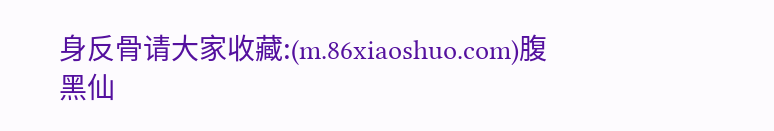身反骨请大家收藏:(m.86xiaoshuo.com)腹黑仙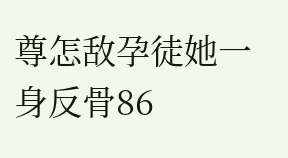尊怎敌孕徒她一身反骨86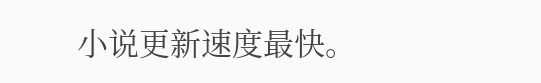小说更新速度最快。